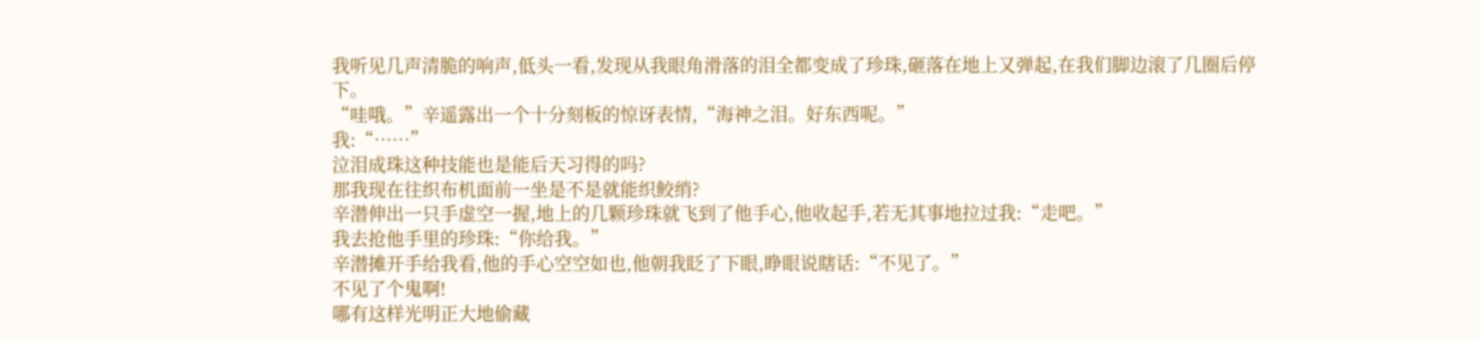我听见几声清脆的响声,低头一看,发现从我眼角滑落的泪全都变成了珍珠,砸落在地上又弹起,在我们脚边滚了几圈后停下。
“哇哦。”辛遥露出一个十分刻板的惊讶表情,“海神之泪。好东西呢。”
我:“……”
泣泪成珠这种技能也是能后天习得的吗?
那我现在往织布机面前一坐是不是就能织鲛绡?
辛潜伸出一只手虚空一握,地上的几颗珍珠就飞到了他手心,他收起手,若无其事地拉过我:“走吧。”
我去抢他手里的珍珠:“你给我。”
辛潜摊开手给我看,他的手心空空如也,他朝我眨了下眼,睁眼说瞎话:“不见了。”
不见了个鬼啊!
哪有这样光明正大地偷藏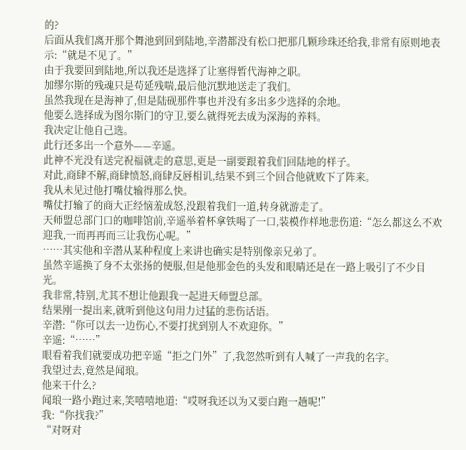的?
后面从我们离开那个舞池到回到陆地,辛潜都没有松口把那几颗珍珠还给我,非常有原则地表示:“就是不见了。”
由于我要回到陆地,所以我还是选择了让塞得暂代海神之职。
加缪尔斯的残魂只是苟延残喘,最后他沉默地送走了我们。
虽然我现在是海神了,但是陆砚那件事也并没有多出多少选择的余地。
他要么选择成为图尔斯门的守卫,要么就得死去成为深海的养料。
我决定让他自己选。
此行还多出一个意外——辛遥。
此神不光没有送完祝福就走的意思,更是一副要跟着我们回陆地的样子。
对此,商肆不解,商肆愤怒,商肆反唇相讥,结果不到三个回合他就败下了阵来。
我从未见过他打嘴仗输得那么快。
嘴仗打输了的商大正经恼羞成怒,没跟着我们一道,转身就游走了。
天师盟总部门口的咖啡馆前,辛遥举着杯拿铁喝了一口,装模作样地悲伤道:“怎么都这么不欢迎我,一而再再而三让我伤心呢。”
……其实他和辛潜从某种程度上来讲也确实是特别像亲兄弟了。
虽然辛遥换了身不太张扬的便服,但是他那金色的头发和眼睛还是在一路上吸引了不少目光。
我非常,特别,尤其不想让他跟我一起进天师盟总部。
结果刚一提出来,就听到他这句用力过猛的悲伤话语。
辛潜:“你可以去一边伤心,不要打扰到别人不欢迎你。”
辛遥:“……”
眼看着我们就要成功把辛遥“拒之门外”了,我忽然听到有人喊了一声我的名字。
我望过去,竟然是闻琅。
他来干什么?
闻琅一路小跑过来,笑嘻嘻地道:“哎呀我还以为又要白跑一趟呢!”
我:“你找我?”
“对呀对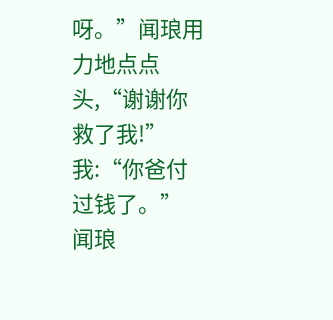呀。”闻琅用力地点点头,“谢谢你救了我!”
我:“你爸付过钱了。”
闻琅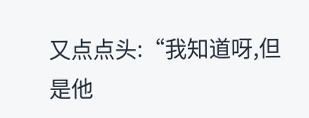又点点头:“我知道呀,但是他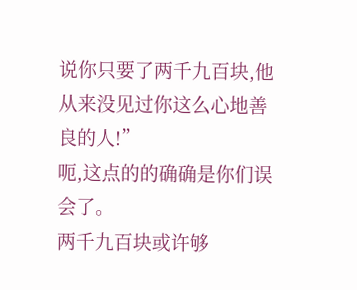说你只要了两千九百块,他从来没见过你这么心地善良的人!”
呃,这点的的确确是你们误会了。
两千九百块或许够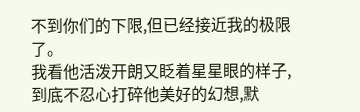不到你们的下限,但已经接近我的极限了。
我看他活泼开朗又眨着星星眼的样子,到底不忍心打碎他美好的幻想,默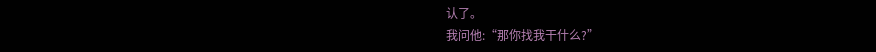认了。
我问他:“那你找我干什么?”